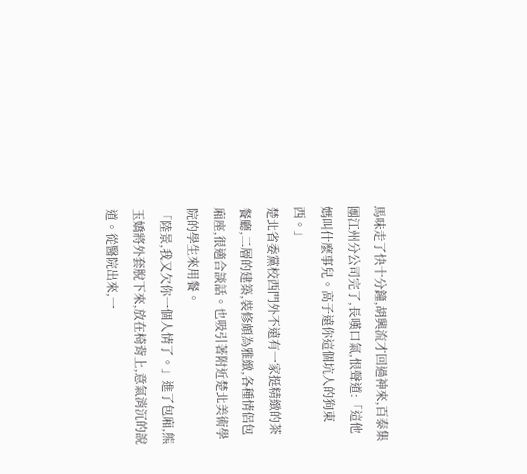馬味走了快十分鐘,胡興流才回過神來,百泰集團江州分公司完了,長嘆口氣,恨聲道:「這他媽叫什麼事兒。高子遠你這個坑人的狗東西。」
楚北省委黨校西門外不遠有一家挺精緻的茶餐廳,二層的建築,裝修頗為雅緻,各種情侶包廂座,很適合談話。也吸引著附近楚北美術學院的學生來用餐。
「陸景,我又欠你一個人情了。」進了包廂,熊玉嬌將外套脫下來,放在椅背上,意氣消沉的說道。從醫院出來,一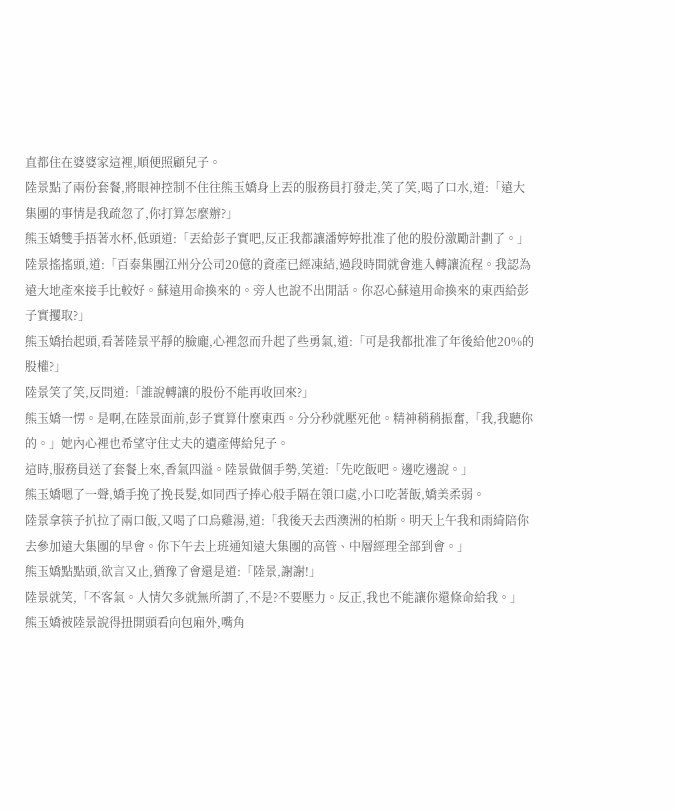直都住在婆婆家這裡,順便照顧兒子。
陸景點了兩份套餐,將眼神控制不住往熊玉嬌身上丟的服務員打發走,笑了笑,喝了口水,道:「遠大集團的事情是我疏忽了,你打算怎麼辦?」
熊玉嬌雙手捂著水杯,低頭道:「丟給彭子實吧,反正我都讓潘婷婷批准了他的股份激勵計劃了。」
陸景搖搖頭,道:「百泰集團江州分公司20億的資產已經凍結,過段時間就會進入轉讓流程。我認為遠大地產來接手比較好。蘇遠用命換來的。旁人也說不出閒話。你忍心蘇遠用命換來的東西給彭子實攫取?」
熊玉嬌抬起頭,看著陸景平靜的臉龐,心裡忽而升起了些勇氣,道:「可是我都批准了年後給他20%的股權?」
陸景笑了笑,反問道:「誰說轉讓的股份不能再收回來?」
熊玉嬌一愣。是啊,在陸景面前,彭子實算什麼東西。分分秒就壓死他。精神稍稍振奮,「我,我聽你的。」她內心裡也希望守住丈夫的遺產傳給兒子。
這時,服務員送了套餐上來,香氣四溢。陸景做個手勢,笑道:「先吃飯吧。邊吃邊說。」
熊玉嬌嗯了一聲,嬌手挽了挽長髮,如同西子捧心般手隔在領口處,小口吃著飯,嬌美柔弱。
陸景拿筷子扒拉了兩口飯,又喝了口烏雞湯,道:「我後天去西澳洲的柏斯。明天上午我和雨綺陪你去參加遠大集團的早會。你下午去上班通知遠大集團的高管、中層經理全部到會。」
熊玉嬌點點頭,欲言又止,猶豫了會還是道:「陸景,謝謝!」
陸景就笑,「不客氣。人情欠多就無所謂了,不是?不要壓力。反正,我也不能讓你還條命給我。」
熊玉嬌被陸景說得扭開頭看向包廂外,嘴角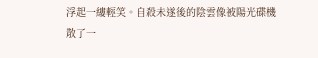浮起一縷輕笑。自殺未遂後的陰雲像被陽光碟機散了一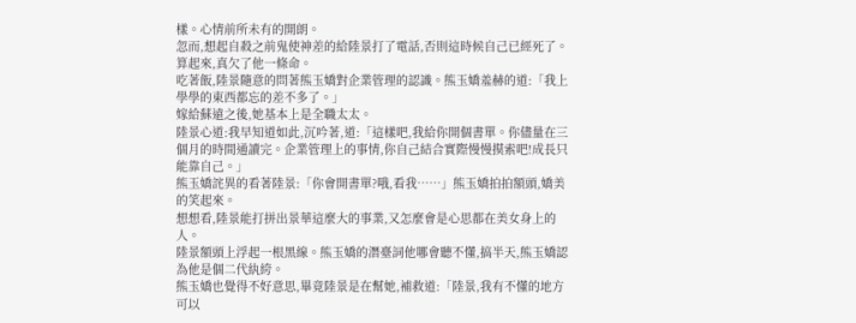樣。心情前所未有的開朗。
忽而,想起自殺之前鬼使神差的給陸景打了電話,否則這時候自己已經死了。算起來,真欠了他一條命。
吃著飯,陸景隨意的問著熊玉嬌對企業管理的認識。熊玉嬌羞赫的道:「我上學學的東西都忘的差不多了。」
嫁給蘇遠之後,她基本上是全職太太。
陸景心道:我早知道如此,沉吟著,道:「這樣吧,我給你開個書單。你儘量在三個月的時間通讀完。企業管理上的事情,你自己結合實際慢慢摸索吧!成長只能靠自己。」
熊玉嬌詫異的看著陸景:「你會開書單?哦,看我……」熊玉嬌拍拍額頭,嬌美的笑起來。
想想看,陸景能打拼出景華這麼大的事業,又怎麼會是心思都在美女身上的人。
陸景額頭上浮起一根黑線。熊玉嬌的潛臺詞他哪會聽不懂,搞半天,熊玉嬌認為他是個二代紈絝。
熊玉嬌也覺得不好意思,畢竟陸景是在幫她,補救道:「陸景,我有不懂的地方可以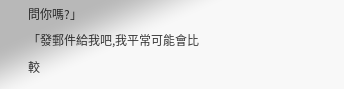問你嗎?」
「發郵件給我吧,我平常可能會比較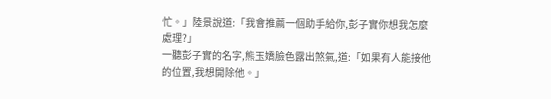忙。」陸景說道:「我會推薦一個助手給你,彭子實你想我怎麼處理?」
一聽彭子實的名字,熊玉嬌臉色露出煞氣,道:「如果有人能接他的位置,我想開除他。」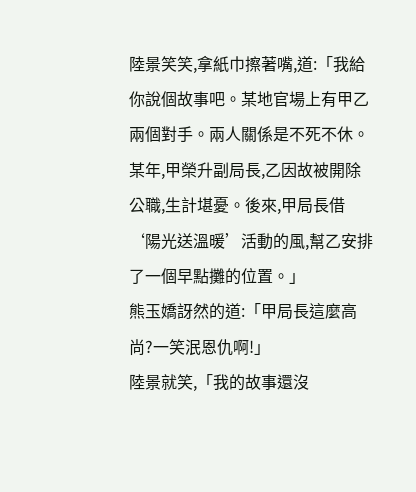陸景笑笑,拿紙巾擦著嘴,道:「我給你說個故事吧。某地官場上有甲乙兩個對手。兩人關係是不死不休。某年,甲榮升副局長,乙因故被開除公職,生計堪憂。後來,甲局長借‘陽光送溫暖’活動的風,幫乙安排了一個早點攤的位置。」
熊玉嬌訝然的道:「甲局長這麼高尚?一笑泯恩仇啊!」
陸景就笑,「我的故事還沒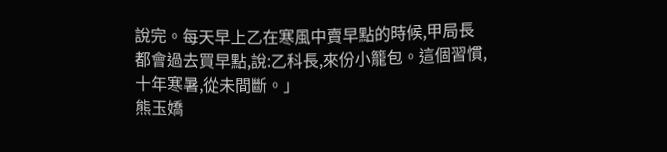說完。每天早上乙在寒風中賣早點的時候,甲局長都會過去買早點,說:乙科長,來份小籠包。這個習慣,十年寒暑,從未間斷。」
熊玉嬌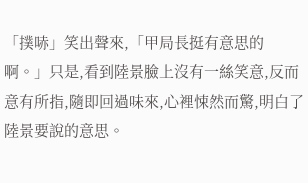「撲哧」笑出聲來,「甲局長挺有意思的啊。」只是,看到陸景臉上沒有一絲笑意,反而意有所指,隨即回過味來,心裡悚然而驚,明白了陸景要說的意思。